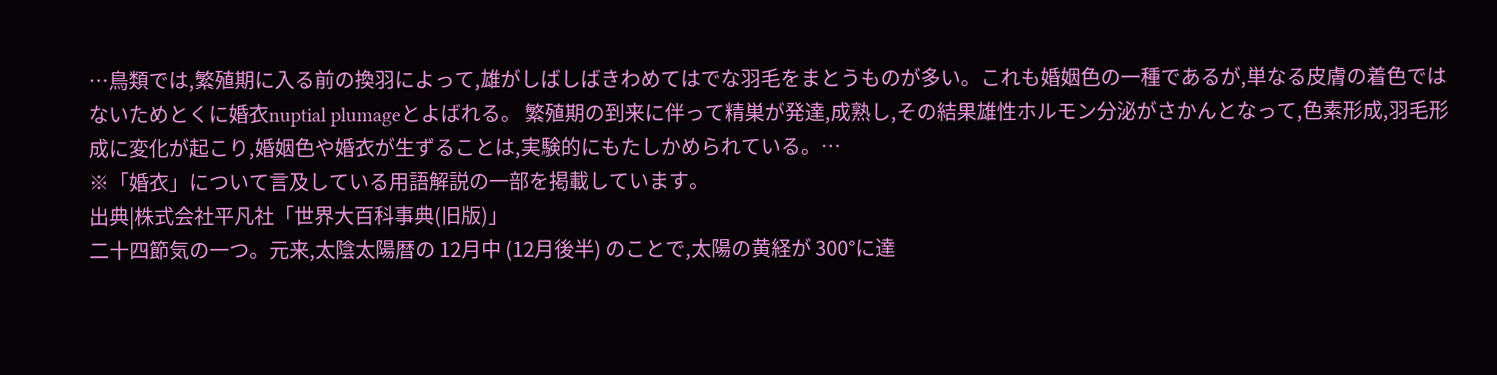…鳥類では,繁殖期に入る前の換羽によって,雄がしばしばきわめてはでな羽毛をまとうものが多い。これも婚姻色の一種であるが,単なる皮膚の着色ではないためとくに婚衣nuptial plumageとよばれる。 繁殖期の到来に伴って精巣が発達,成熟し,その結果雄性ホルモン分泌がさかんとなって,色素形成,羽毛形成に変化が起こり,婚姻色や婚衣が生ずることは,実験的にもたしかめられている。…
※「婚衣」について言及している用語解説の一部を掲載しています。
出典|株式会社平凡社「世界大百科事典(旧版)」
二十四節気の一つ。元来,太陰太陽暦の 12月中 (12月後半) のことで,太陽の黄経が 300°に達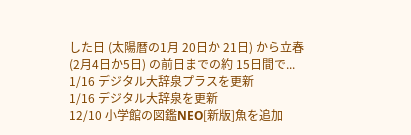した日 (太陽暦の1月 20日か 21日) から立春 (2月4日か5日) の前日までの約 15日間で...
1/16 デジタル大辞泉プラスを更新
1/16 デジタル大辞泉を更新
12/10 小学館の図鑑NEO[新版]魚を追加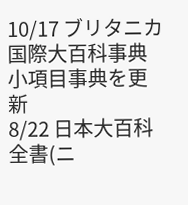10/17 ブリタニカ国際大百科事典 小項目事典を更新
8/22 日本大百科全書(ニ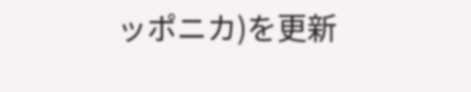ッポニカ)を更新